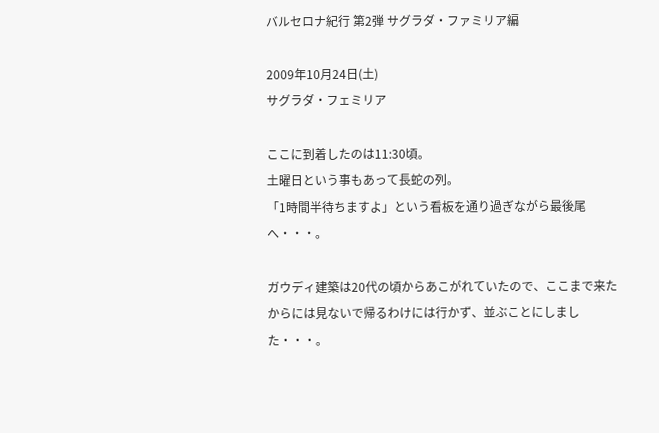バルセロナ紀行 第2弾 サグラダ・ファミリア編

2009年10月24日(土)
サグラダ・フェミリア

ここに到着したのは11:30頃。
土曜日という事もあって長蛇の列。
「1時間半待ちますよ」という看板を通り過ぎながら最後尾へ・・・。

ガウディ建築は20代の頃からあこがれていたので、ここまで来たからには見ないで帰るわけには行かず、並ぶことにしました・・・。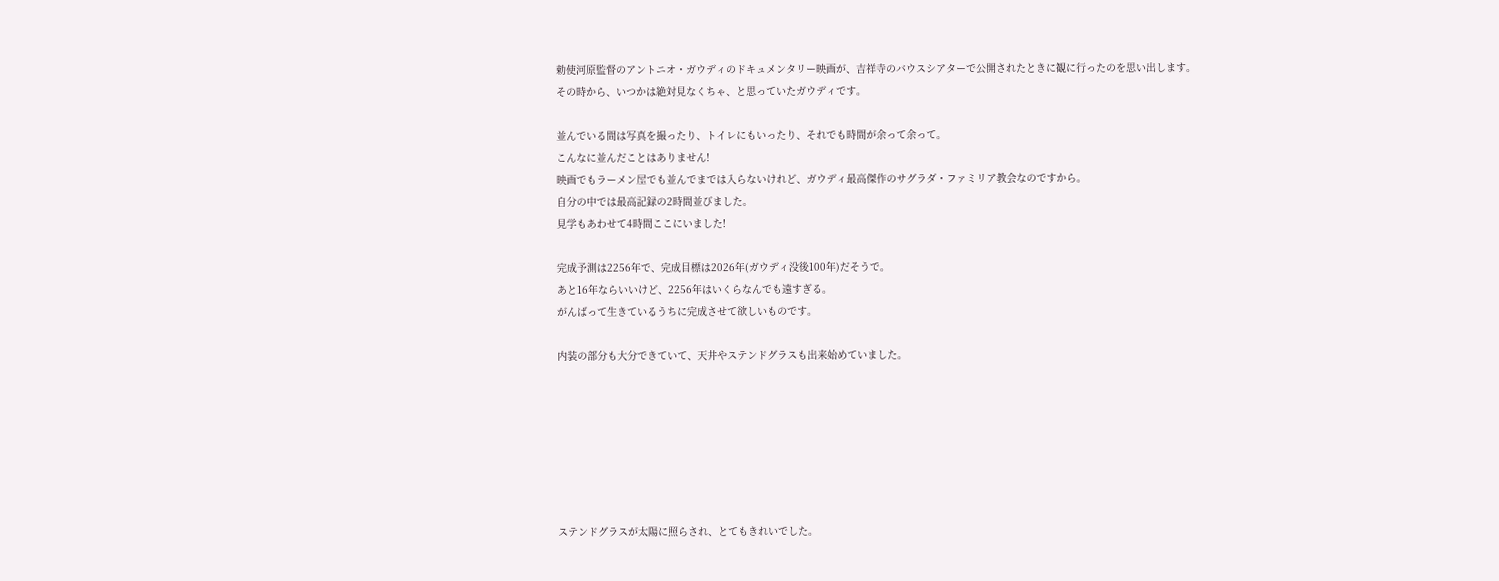勅使河原監督のアントニオ・ガウディのドキュメンタリー映画が、吉祥寺のバウスシアターで公開されたときに観に行ったのを思い出します。
その時から、いつかは絶対見なくちゃ、と思っていたガウディです。

並んでいる間は写真を撮ったり、トイレにもいったり、それでも時間が余って余って。
こんなに並んだことはありません!
映画でもラーメン屋でも並んでまでは入らないけれど、ガウディ最高傑作のサグラダ・ファミリア教会なのですから。
自分の中では最高記録の2時間並びました。
見学もあわせて4時間ここにいました!

完成予測は2256年で、完成目標は2026年(ガウディ没後100年)だそうで。
あと16年ならいいけど、2256年はいくらなんでも遠すぎる。
がんばって生きているうちに完成させて欲しいものです。

内装の部分も大分できていて、天井やステンドグラスも出来始めていました。







ステンドグラスが太陽に照らされ、とてもきれいでした。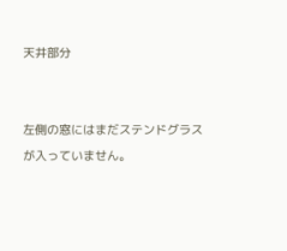天井部分


左側の窓にはまだステンドグラスが入っていません。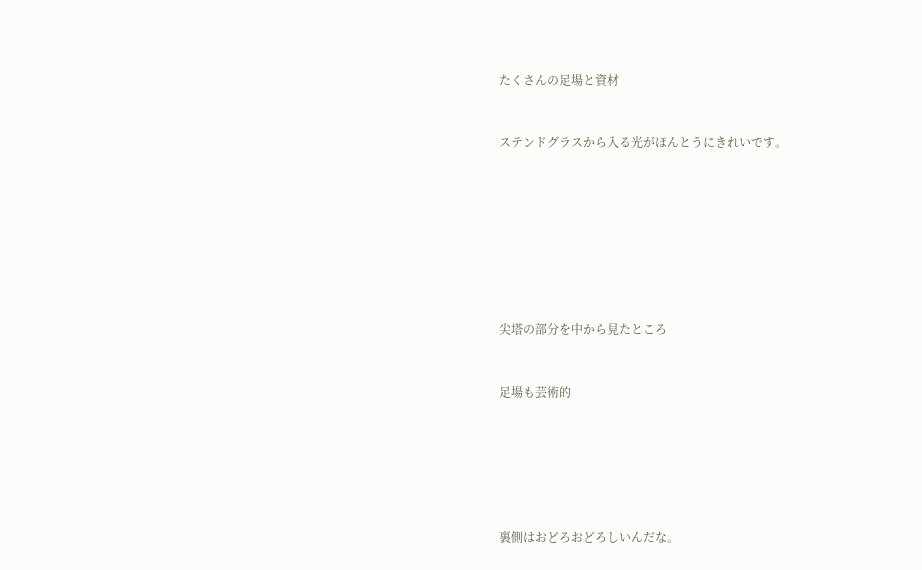たくさんの足場と資材


ステンドグラスから入る光がほんとうにきれいです。








尖塔の部分を中から見たところ


足場も芸術的






裏側はおどろおどろしいんだな。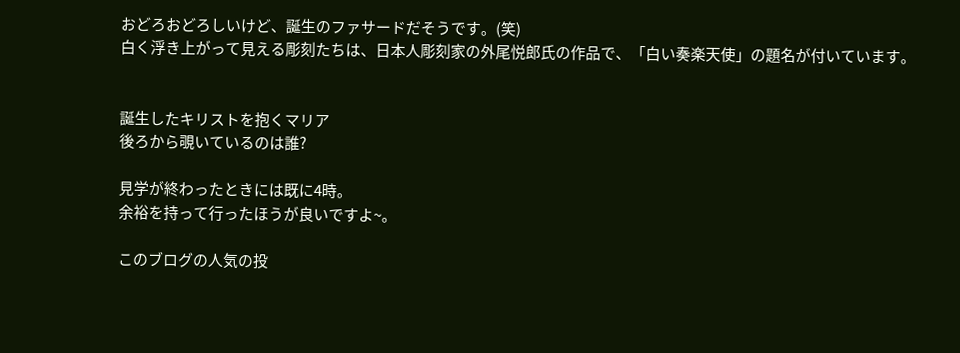おどろおどろしいけど、誕生のファサードだそうです。(笑)
白く浮き上がって見える彫刻たちは、日本人彫刻家の外尾悦郎氏の作品で、「白い奏楽天使」の題名が付いています。


誕生したキリストを抱くマリア
後ろから覗いているのは誰?

見学が終わったときには既に4時。
余裕を持って行ったほうが良いですよ~。

このブログの人気の投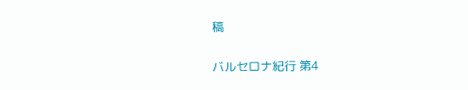稿

バルセロナ紀行 第4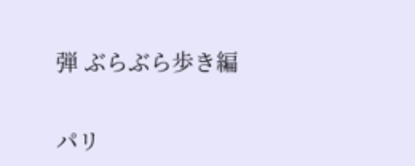弾 ぶらぶら歩き編

パリ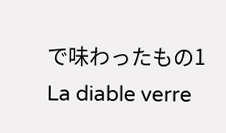で味わったもの1 La diable verre